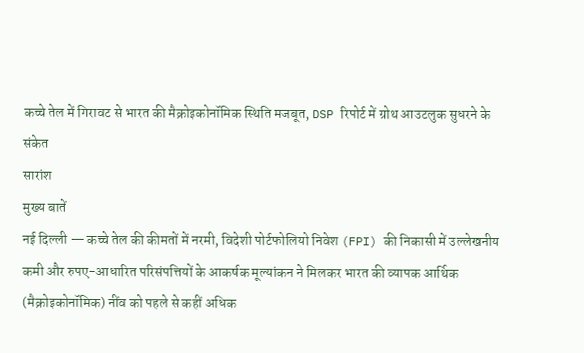कच्चे तेल में गिरावट से भारत की मैक्रोइकोनॉमिक स्थिति मजबूत, DSP रिपोर्ट में ग्रोथ आउटलुक सुधरने के संकेत
सारांश
मुख्य बातें
नई दिल्ली — कच्चे तेल की कीमतों में नरमी, विदेशी पोर्टफोलियो निवेश (FPI) की निकासी में उल्लेखनीय कमी और रुपए-आधारित परिसंपत्तियों के आकर्षक मूल्यांकन ने मिलकर भारत की व्यापक आर्थिक (मैक्रोइकोनॉमिक) नींव को पहले से कहीं अधिक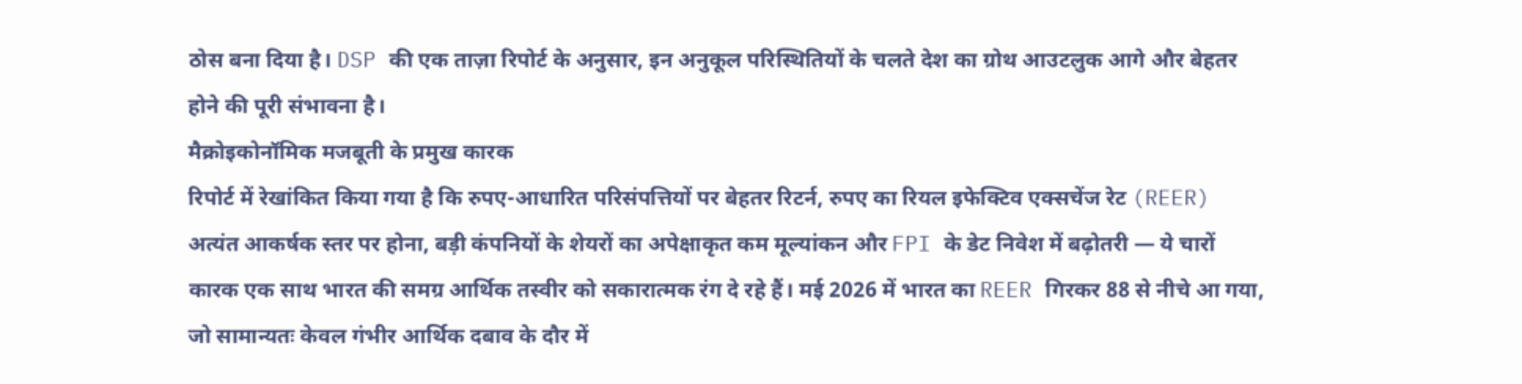ठोस बना दिया है। DSP की एक ताज़ा रिपोर्ट के अनुसार, इन अनुकूल परिस्थितियों के चलते देश का ग्रोथ आउटलुक आगे और बेहतर होने की पूरी संभावना है।
मैक्रोइकोनॉमिक मजबूती के प्रमुख कारक
रिपोर्ट में रेखांकित किया गया है कि रुपए-आधारित परिसंपत्तियों पर बेहतर रिटर्न, रुपए का रियल इफेक्टिव एक्सचेंज रेट (REER) अत्यंत आकर्षक स्तर पर होना, बड़ी कंपनियों के शेयरों का अपेक्षाकृत कम मूल्यांकन और FPI के डेट निवेश में बढ़ोतरी — ये चारों कारक एक साथ भारत की समग्र आर्थिक तस्वीर को सकारात्मक रंग दे रहे हैं। मई 2026 में भारत का REER गिरकर 88 से नीचे आ गया, जो सामान्यतः केवल गंभीर आर्थिक दबाव के दौर में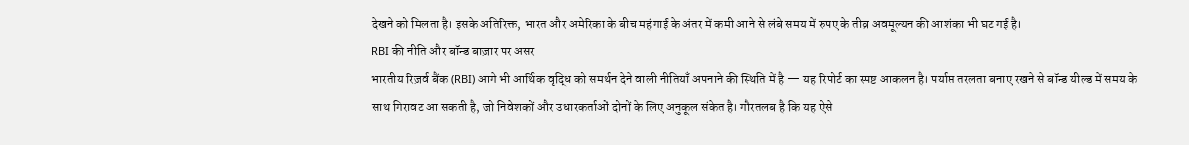देखने को मिलता है। इसके अतिरिक्त, भारत और अमेरिका के बीच महंगाई के अंतर में कमी आने से लंबे समय में रुपए के तीव्र अवमूल्यन की आशंका भी घट गई है।
RBI की नीति और बॉन्ड बाज़ार पर असर
भारतीय रिज़र्व बैंक (RBI) आगे भी आर्थिक वृद्धि को समर्थन देने वाली नीतियाँ अपनाने की स्थिति में है — यह रिपोर्ट का स्पष्ट आकलन है। पर्याप्त तरलता बनाए रखने से बॉन्ड यील्ड में समय के साथ गिरावट आ सकती है, जो निवेशकों और उधारकर्ताओं दोनों के लिए अनुकूल संकेत है। गौरतलब है कि यह ऐसे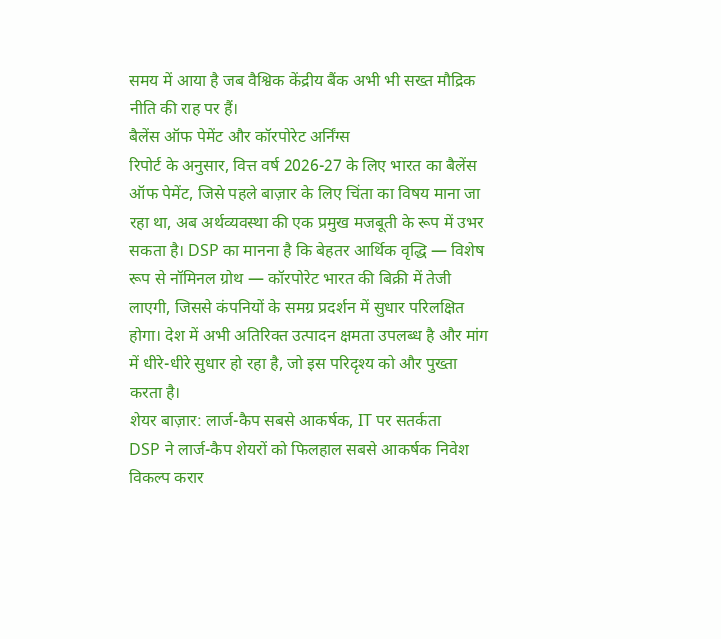समय में आया है जब वैश्विक केंद्रीय बैंक अभी भी सख्त मौद्रिक नीति की राह पर हैं।
बैलेंस ऑफ पेमेंट और कॉरपोरेट अर्निंग्स
रिपोर्ट के अनुसार, वित्त वर्ष 2026-27 के लिए भारत का बैलेंस ऑफ पेमेंट, जिसे पहले बाज़ार के लिए चिंता का विषय माना जा रहा था, अब अर्थव्यवस्था की एक प्रमुख मजबूती के रूप में उभर सकता है। DSP का मानना है कि बेहतर आर्थिक वृद्धि — विशेष रूप से नॉमिनल ग्रोथ — कॉरपोरेट भारत की बिक्री में तेजी लाएगी, जिससे कंपनियों के समग्र प्रदर्शन में सुधार परिलक्षित होगा। देश में अभी अतिरिक्त उत्पादन क्षमता उपलब्ध है और मांग में धीरे-धीरे सुधार हो रहा है, जो इस परिदृश्य को और पुख्ता करता है।
शेयर बाज़ार: लार्ज-कैप सबसे आकर्षक, IT पर सतर्कता
DSP ने लार्ज-कैप शेयरों को फिलहाल सबसे आकर्षक निवेश विकल्प करार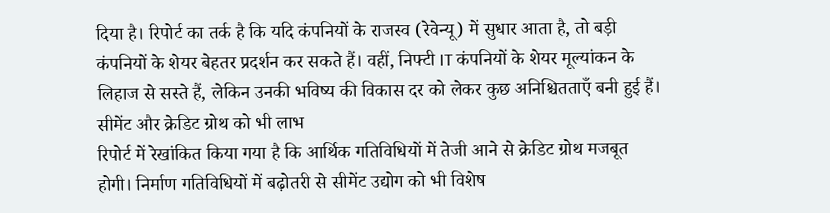दिया है। रिपोर्ट का तर्क है कि यदि कंपनियों के राजस्व (रेवेन्यू) में सुधार आता है, तो बड़ी कंपनियों के शेयर बेहतर प्रदर्शन कर सकते हैं। वहीं, निफ्टी IT कंपनियों के शेयर मूल्यांकन के लिहाज से सस्ते हैं, लेकिन उनकी भविष्य की विकास दर को लेकर कुछ अनिश्चितताएँ बनी हुई हैं।
सीमेंट और क्रेडिट ग्रोथ को भी लाभ
रिपोर्ट में रेखांकित किया गया है कि आर्थिक गतिविधियों में तेजी आने से क्रेडिट ग्रोथ मजबूत होगी। निर्माण गतिविधियों में बढ़ोतरी से सीमेंट उद्योग को भी विशेष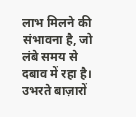लाभ मिलने की संभावना है, जो लंबे समय से दबाव में रहा है। उभरते बाज़ारों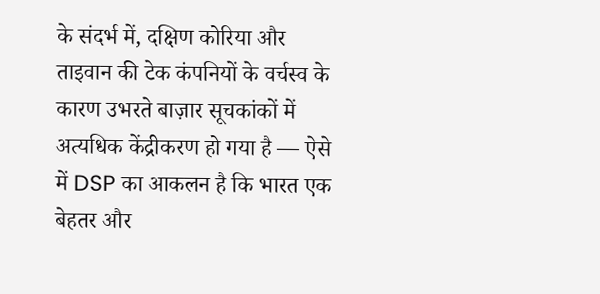के संदर्भ में, दक्षिण कोरिया और ताइवान की टेक कंपनियों के वर्चस्व के कारण उभरते बाज़ार सूचकांकों में अत्यधिक केंद्रीकरण हो गया है — ऐसे में DSP का आकलन है कि भारत एक बेहतर और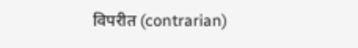विपरीत (contrarian)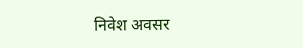निवेश अवसर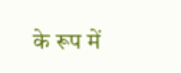के रूप में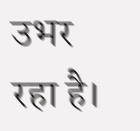उभर रहा है।